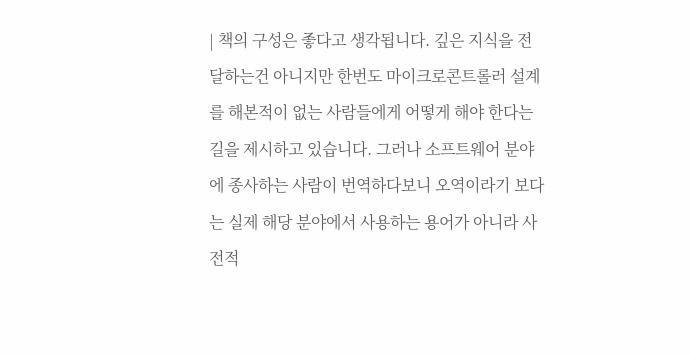| 책의 구성은 좋다고 생각됩니다. 깊은 지식을 전달하는건 아니지만 한번도 마이크로콘트롤러 설계를 해본적이 없는 사람들에게 어떻게 해야 한다는 길을 제시하고 있습니다. 그러나 소프트웨어 분야에 종사하는 사람이 번역하다보니 오역이라기 보다는 실제 해당 분야에서 사용하는 용어가 아니라 사전적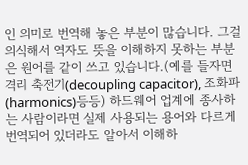인 의미로 번역해 놓은 부분이 많습니다. 그걸 의식해서 역자도 뜻을 이해하지 못하는 부분은 원어를 같이 쓰고 있습니다.(예를 들자면 격리 축전기(decoupling capacitor), 조화파(harmonics)등등) 하드웨어 업계에 종사하는 사람이라면 실제 사용되는 용어와 다르게 번역되어 있더라도 알아서 이해하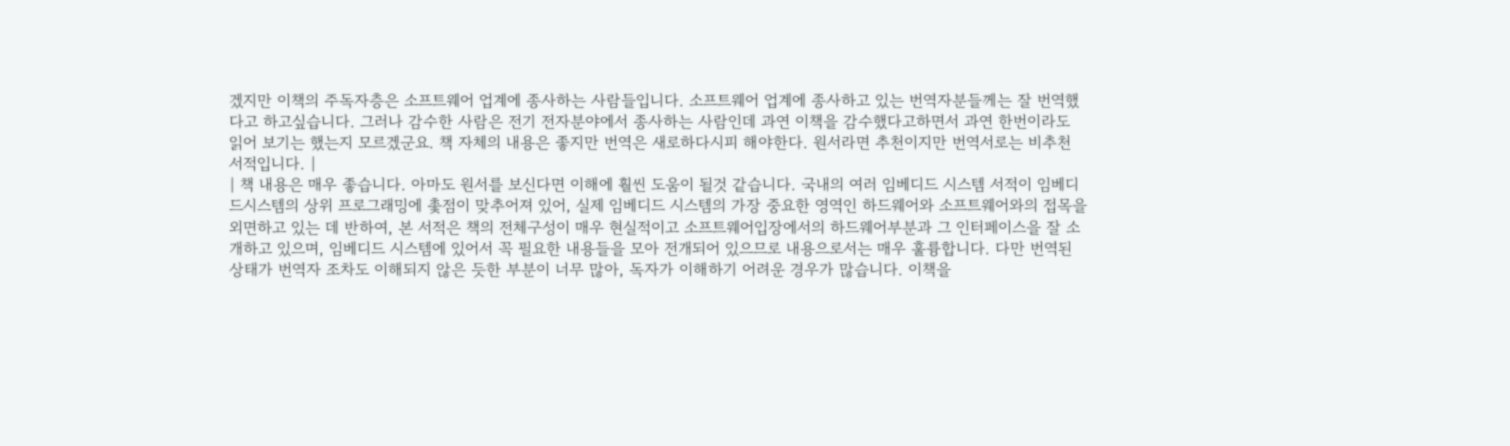겠지만 이책의 주독자층은 소프트웨어 업계에 종사하는 사람들입니다. 소프트웨어 업계에 종사하고 있는 번역자분들께는 잘 번역했다고 하고싶습니다. 그러나 감수한 사람은 전기 전자분야에서 종사하는 사람인데 과연 이책을 감수했다고하면서 과연 한번이라도 읽어 보기는 했는지 모르겠군요. 책 자체의 내용은 좋지만 번역은 새로하다시피 해야한다. 원서라면 추천이지만 번역서로는 비추천 서적입니다. |
| 책 내용은 매우 좋습니다. 아마도 원서를 보신다면 이해에 훨씬 도움이 될것 같습니다. 국내의 여러 임베디드 시스템 서적이 임베디드시스템의 상위 프로그래밍에 촟점이 맞추어져 있어, 실제 임베디드 시스템의 가장 중요한 영역인 하드웨어와 소프트웨어와의 접목을 외면하고 있는 데 반하여, 본 서적은 책의 전체구성이 매우 현실적이고 소프트웨어입장에서의 하드웨어부분과 그 인터페이스을 잘 소개하고 있으며, 임베디드 시스템에 있어서 꼭 필요한 내용들을 모아 전개되어 있으므로 내용으로서는 매우 훌륭합니다. 다만 번역된 상태가 번역자 조차도 이해되지 않은 듯한 부분이 너무 많아, 독자가 이해하기 어려운 경우가 많습니다. 이책을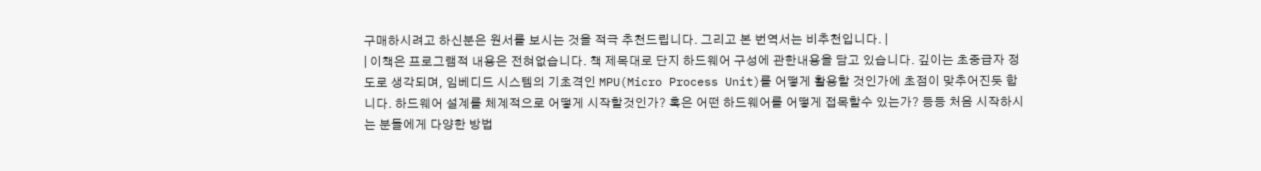구매하시려고 하신분은 원서를 보시는 것을 적극 추천드립니다. 그리고 본 번역서는 비추천입니다. |
| 이책은 프로그램적 내용은 전혀없습니다. 책 제목대로 단지 하드웨어 구성에 관한내용을 담고 있습니다. 깊이는 초중급자 정도로 생각되며, 임베디드 시스템의 기초격인 MPU(Micro Process Unit)를 어떻게 활용할 것인가에 초점이 맞추어진듯 합니다. 하드웨어 설계를 체계적으로 어떻게 시작할것인가? 혹은 어떤 하드웨어를 어떻게 접목할수 있는가? 등등 처음 시작하시는 분들에게 다양한 방법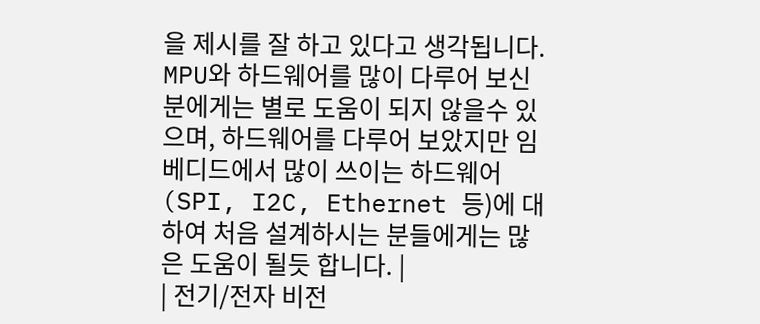을 제시를 잘 하고 있다고 생각됩니다. MPU와 하드웨어를 많이 다루어 보신분에게는 별로 도움이 되지 않을수 있으며, 하드웨어를 다루어 보았지만 임베디드에서 많이 쓰이는 하드웨어(SPI, I2C, Ethernet 등)에 대하여 처음 설계하시는 분들에게는 많은 도움이 될듯 합니다. |
| 전기/전자 비전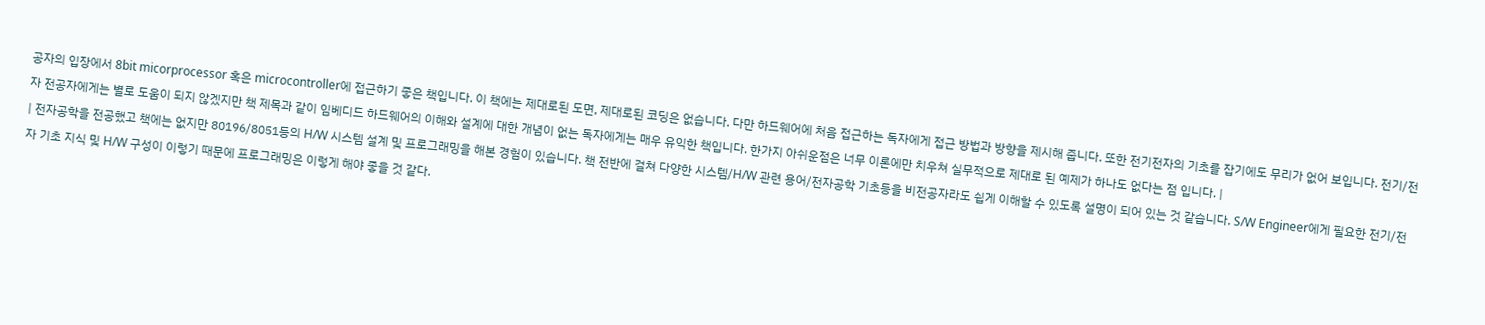공자의 입장에서 8bit micorprocessor 혹은 microcontroller에 접근하기 좋은 책입니다. 이 책에는 제대로된 도면, 제대로된 코딩은 없습니다. 다만 하드웨어에 처음 접근하는 독자에게 접근 방법과 방향을 제시해 줍니다. 또한 전기전자의 기초를 잡기에도 무리가 없어 보입니다. 전기/전자 전공자에게는 별로 도움이 되지 않겠지만 책 제목과 같이 임베디드 하드웨어의 이해와 설계에 대한 개념이 없는 독자에게는 매우 유익한 책입니다. 한가지 아쉬운점은 너무 이론에만 치우쳐 실무적으로 제대로 된 예제가 하나도 없다는 점 입니다. |
| 전자공학을 전공했고 책에는 없지만 80196/8051등의 H/W 시스템 설계 및 프로그래밍을 해본 경험이 있습니다. 책 전반에 걸쳐 다양한 시스템/H/W 관련 용어/전자공학 기초등을 비전공자라도 쉽게 이해할 수 있도록 설명이 되어 있는 것 같습니다. S/W Engineer에게 필요한 전기/전자 기초 지식 및 H/W 구성이 이렇기 때문에 프로그래밍은 이렇게 해야 좋을 것 같다.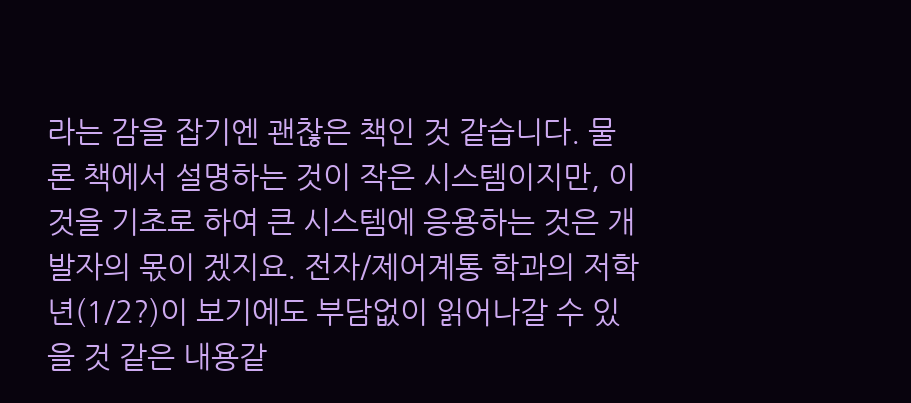라는 감을 잡기엔 괜찮은 책인 것 같습니다. 물론 책에서 설명하는 것이 작은 시스템이지만, 이것을 기초로 하여 큰 시스템에 응용하는 것은 개발자의 몫이 겠지요. 전자/제어계통 학과의 저학년(1/2?)이 보기에도 부담없이 읽어나갈 수 있을 것 같은 내용같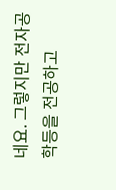네요. 그렇지만 전자공학등을 전공하고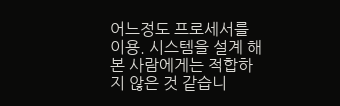어느정도 프로세서를 이용. 시스템을 설계 해본 사람에게는 적합하지 않은 것 같습니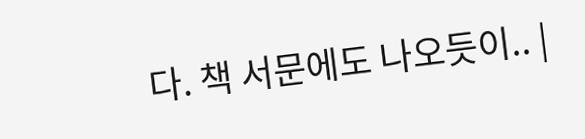다. 책 서문에도 나오듯이.. |